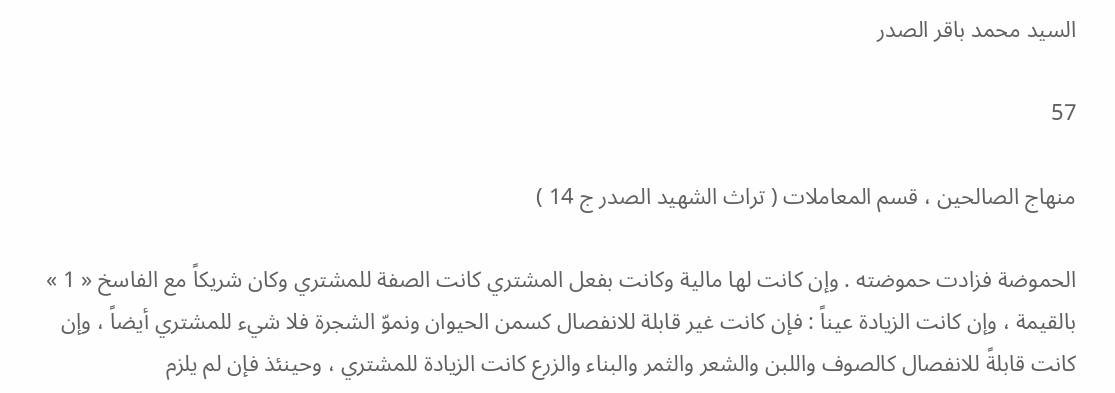السيد محمد باقر الصدر

57

منهاج الصالحين ، قسم المعاملات ( تراث الشهيد الصدر ج 14 )

الحموضة فزادت حموضته . وإن كانت لها مالية وكانت بفعل المشتري كانت الصفة للمشتري وكان شريكاً مع الفاسخ « 1 » بالقيمة ، وإن كانت الزيادة عيناً : فإن كانت غير قابلة للانفصال كسمن الحيوان ونموّ الشجرة فلا شيء للمشتري أيضاً ، وإن كانت قابلةً للانفصال كالصوف واللبن والشعر والثمر والبناء والزرع كانت الزيادة للمشتري ، وحينئذ فإن لم يلزم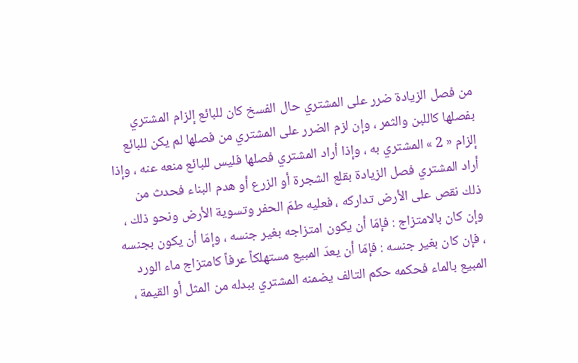من فصل الزيادة ضرر على المشتري حال الفسخ كان للبائع إلزام المشتري بفصلها كاللبن والثمر ، وإن لزم الضرر على المشتري من فصلها لم يكن للبائع إلزام « 2 » المشتري به ، وإذا أراد المشتري فصلها فليس للبائع منعه عنه ، وإذا أراد المشتري فصل الزيادة بقلع الشجرة أو الزرع أو هدم البناء فحدث من ذلك نقص على الأرض تداركه ، فعليه طمّ الحفر وتسوية الأرض ونحو ذلك ، وإن كان بالامتزاج : فإمّا أن يكون امتزاجه بغير جنسه ، وإمّا أن يكون بجنسه ، فإن كان بغير جنسه : فإمّا أن يعدّ المبيع مستهلكاً عرفاً كامتزاج ماء الورد المبيع بالماء فحكمه حكم التالف يضمنه المشتري ببدله من المثل أو القيمة ،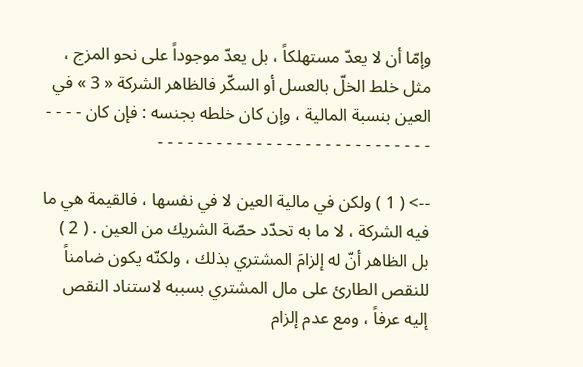وإمّا أن لا يعدّ مستهلكاً ، بل يعدّ موجوداً على نحو المزج ، مثل خلط الخلّ بالعسل أو السكّر فالظاهر الشركة « 3 » في العين بنسبة المالية ، وإن كان خلطه بجنسه : فإن كان - - - - - - - - - - - - - - - - - - - - - - - - - - - - - - - -

--> ( 1 ) ولكن في مالية العين لا في نفسها ، فالقيمة هي ما فيه الشركة ، لا ما به تحدّد حصّة الشريك من العين . ( 2 ) بل الظاهر أنّ له إلزامَ المشتري بذلك ، ولكنّه يكون ضامناً للنقص الطارئ على مال المشتري بسببه لاستناد النقص إليه عرفاً ، ومع عدم إلزام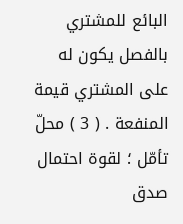البائع للمشتري بالفصل يكون له على المشتري قيمة المنفعة . ( 3 ) محلّ تأمّل ؛ لقوة احتمال صدق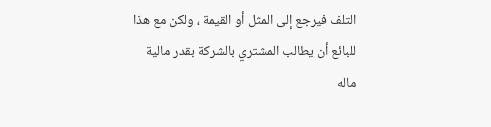التلف فيرجع إلى المثل أو القيمة ، ولكن مع هذا للبائع أن يطالب المشتري بالشركة بقدر مالية ماله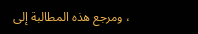، ومرجع هذه المطالبة إلى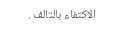الاكتفاء بالتالف .